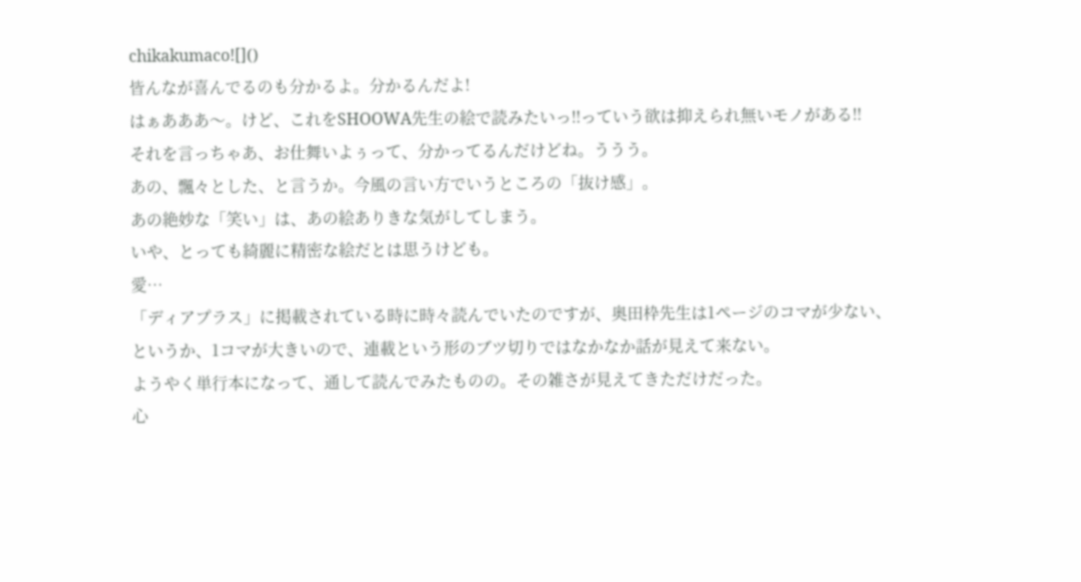chikakumaco![]()
皆んなが喜んでるのも分かるよ。分かるんだよ!
はぁあああ〜。けど、これをSHOOWA先生の絵で読みたいっ‼っていう欲は抑えられ無いモノがある‼
それを言っちゃあ、お仕舞いよぅって、分かってるんだけどね。ううう。
あの、飄々とした、と言うか。今風の言い方でいうところの「抜け感」。
あの絶妙な「笑い」は、あの絵ありきな気がしてしまう。
いや、とっても綺麗に精密な絵だとは思うけども。
愛…
「ディアプラス」に掲載されている時に時々読んでいたのですが、奥田枠先生は1ページのコマが少ない、というか、1コマが大きいので、連載という形のブツ切りではなかなか話が見えて来ない。
ようやく単行本になって、通して読んでみたものの。その雑さが見えてきただけだった。
心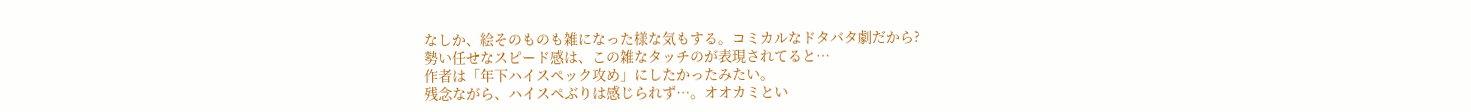なしか、絵そのものも雑になった様な気もする。コミカルなドタバタ劇だから?
勢い任せなスピード感は、この雑なタッチのが表現されてると…
作者は「年下ハイスペック攻め」にしたかったみたい。
残念ながら、ハイスペぶりは感じられず…。オオカミとい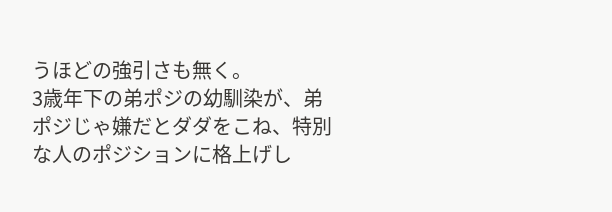うほどの強引さも無く。
3歳年下の弟ポジの幼馴染が、弟ポジじゃ嫌だとダダをこね、特別な人のポジションに格上げし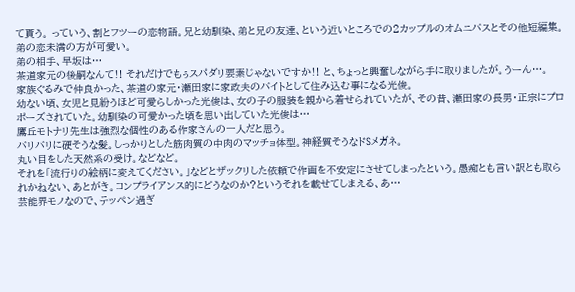て貰う。 っていう、割とフツーの恋物語。兄と幼馴染、弟と兄の友達、という近いところでの2カップルのオムニバスとその他短編集。
弟の恋未満の方が可愛い。
弟の相手、早坂は…
茶道家元の後嗣なんて‼ それだけでもぅスパダリ要素じゃないですか‼ と、ちょっと興奮しながら手に取りましたが。うーん…。
家族ぐるみで仲良かった、茶道の家元・瀬田家に家政夫のバイトとして住み込む事になる光俊。
幼ない頃、女児と見紛うほど可愛らしかった光俊は、女の子の服装を親から着せられていたが、その昔、瀬田家の長男・正宗にプロポーズされていた。幼馴染の可愛かった頃を思い出していた光俊は…
鷹丘モトナリ先生は強烈な個性のある作家さんの一人だと思う。
バリバリに硬そうな髪。しっかりとした筋肉質の中肉のマッチョ体型。神経質そうなドSメガネ。
丸い目をした天然系の受け。などなど。
それを「流行りの絵柄に変えてください。」などとザックリした依頼で作画を不安定にさせてしまったという。愚痴とも言い訳とも取られかねない、あとがき。コンプライアンス的にどうなのか?というそれを載せてしまえる、あ…
芸能界モノなので、テッペン過ぎ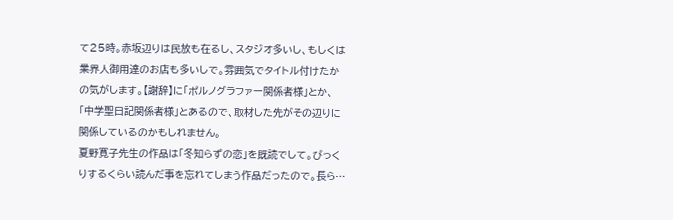て25時。赤坂辺りは民放も在るし、スタジオ多いし、もしくは業界人御用達のお店も多いしで。雰囲気でタイトル付けたかの気がします。【謝辞】に「ポルノグラファー関係者様」とか、「中学聖日記関係者様」とあるので、取材した先がその辺りに関係しているのかもしれません。
夏野寛子先生の作品は「冬知らずの恋」を既読でして。びっくりするくらい読んだ事を忘れてしまう作品だったので。長ら…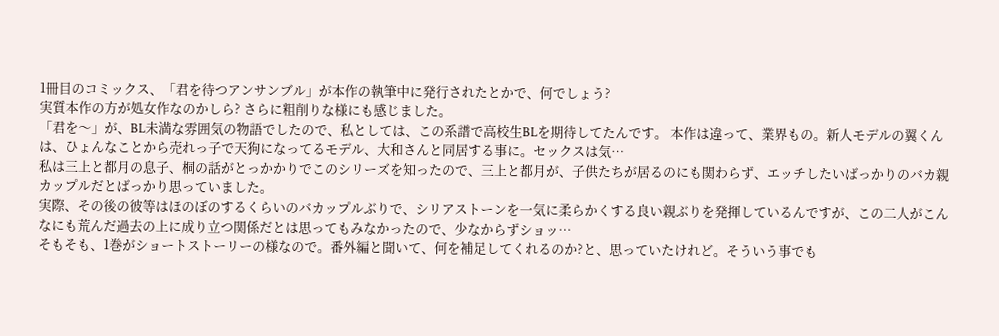1冊目のコミックス、「君を待つアンサンブル」が本作の執筆中に発行されたとかで、何でしょう?
実質本作の方が処女作なのかしら? さらに粗削りな様にも感じました。
「君を〜」が、BL未満な雰囲気の物語でしたので、私としては、この系譜で高校生BLを期待してたんです。 本作は違って、業界もの。新人モデルの翼くんは、ひょんなことから売れっ子で天狗になってるモデル、大和さんと同居する事に。セックスは気…
私は三上と都月の息子、桐の話がとっかかりでこのシリーズを知ったので、三上と都月が、子供たちが居るのにも関わらず、エッチしたいばっかりのバカ親カップルだとばっかり思っていました。
実際、その後の彼等はほのぼのするくらいのバカップルぶりで、シリアストーンを一気に柔らかくする良い親ぶりを発揮しているんですが、この二人がこんなにも荒んだ過去の上に成り立つ関係だとは思ってもみなかったので、少なからずショッ…
そもそも、1巻がショートストーリーの様なので。番外編と聞いて、何を補足してくれるのか?と、思っていたけれど。そういう事でも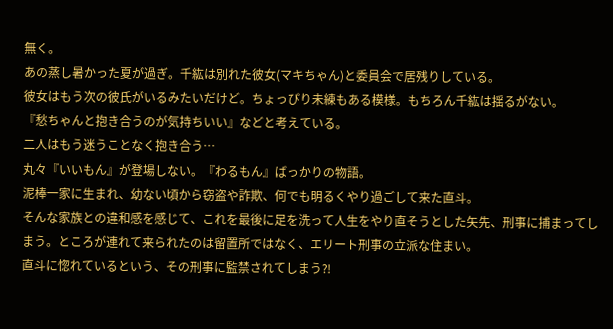無く。
あの蒸し暑かった夏が過ぎ。千紘は別れた彼女(マキちゃん)と委員会で居残りしている。
彼女はもう次の彼氏がいるみたいだけど。ちょっぴり未練もある模様。もちろん千紘は揺るがない。
『愁ちゃんと抱き合うのが気持ちいい』などと考えている。
二人はもう迷うことなく抱き合う…
丸々『いいもん』が登場しない。『わるもん』ばっかりの物語。
泥棒一家に生まれ、幼ない頃から窃盗や詐欺、何でも明るくやり過ごして来た直斗。
そんな家族との違和感を感じて、これを最後に足を洗って人生をやり直そうとした矢先、刑事に捕まってしまう。ところが連れて来られたのは留置所ではなく、エリート刑事の立派な住まい。
直斗に惚れているという、その刑事に監禁されてしまう⁈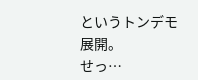というトンデモ展開。
せっ…